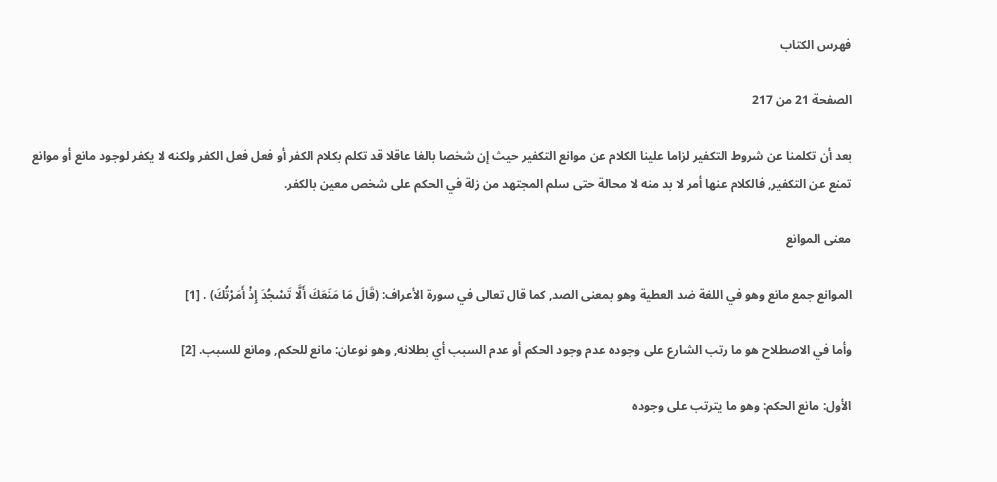فهرس الكتاب

الصفحة 21 من 217

بعد أن تكلمنا عن شروط التكفير لزاما علينا الكلام عن موانع التكفير حيث إن شخصا بالغا عاقلا قد تكلم بكلام الكفر أو فعل فعل الكفر ولكنه لا يكفر لوجود مانع أو موانع تمنع عن التكفير, فالكلام عنها أمر لا بد منه لا محالة حتى سلم المجتهد من زلة في الحكم على شخص معين بالكفر.

معنى الموانع

الموانع جمع مانع وهو في اللغة ضد العطية وهو بمعنى الصد, كما قال تعالى في سورة الأعراف: (قَالَ مَا مَنَعَكَ أَلَّا تَسْجُدَ إِذْ أَمَرْتُكَ) . [1]

وأما في الاصطلاح هو ما رتب الشارع على وجوده عدم وجود الحكم أو عدم السبب أي بطلانه, وهو نوعان: مانع للحكم, ومانع للسبب. [2]

الأول: مانع الحكم: وهو ما يترتب على وجوده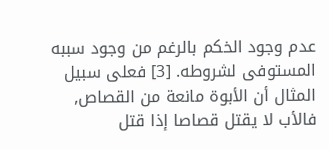عدم وجود الخكم بالرغم من وجود سببه المستوفى لشروطه. [3] فعلى سبيل المثال أن الأبوة مانعة من القصاص, فالأب لا يقتل قصاصا إذا قتل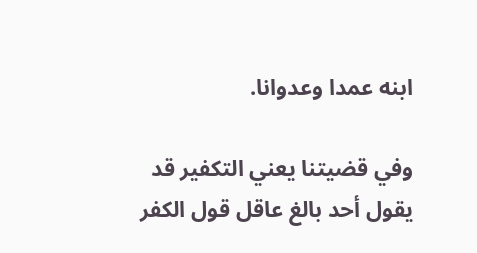ابنه عمدا وعدوانا.

وفي قضيتنا يعني التكفير قد يقول أحد بالغ عاقل قول الكفر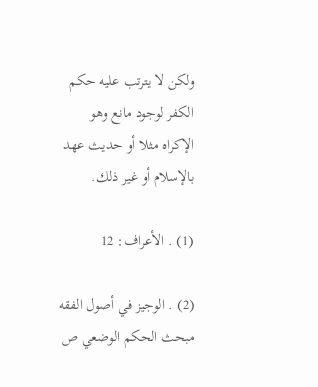ولكن لا يترتب عليه حكم الكفر لوجود مانع وهو الإكراه مثلا أو حديث عهد بالإسلام أو غير ذلك.

(1) . الأعراف: 12

(2) . الوجيز في أصول الفقه مبحث الحكم الوضعي ص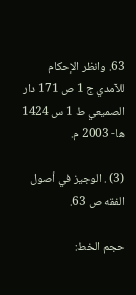63. وانظر الإحكام للآمدي ج 1 ص 171 دار الصميعي ط 1 س 1424 ها- 2003 م.

(3) . الوجيز في أصول الفقه ص 63.

حجم الخط: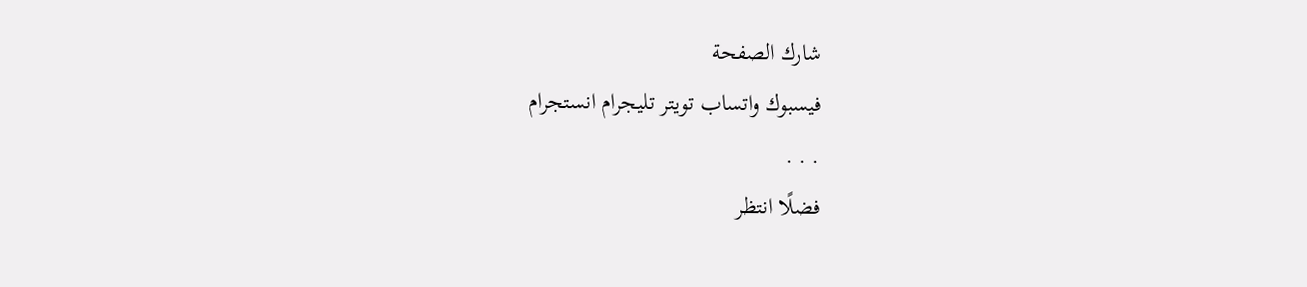شارك الصفحة
فيسبوك واتساب تويتر تليجرام انستجرام
. . .
فضلًا انتظر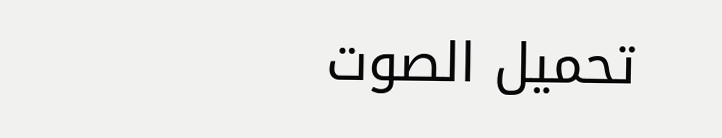تحميل الصوت